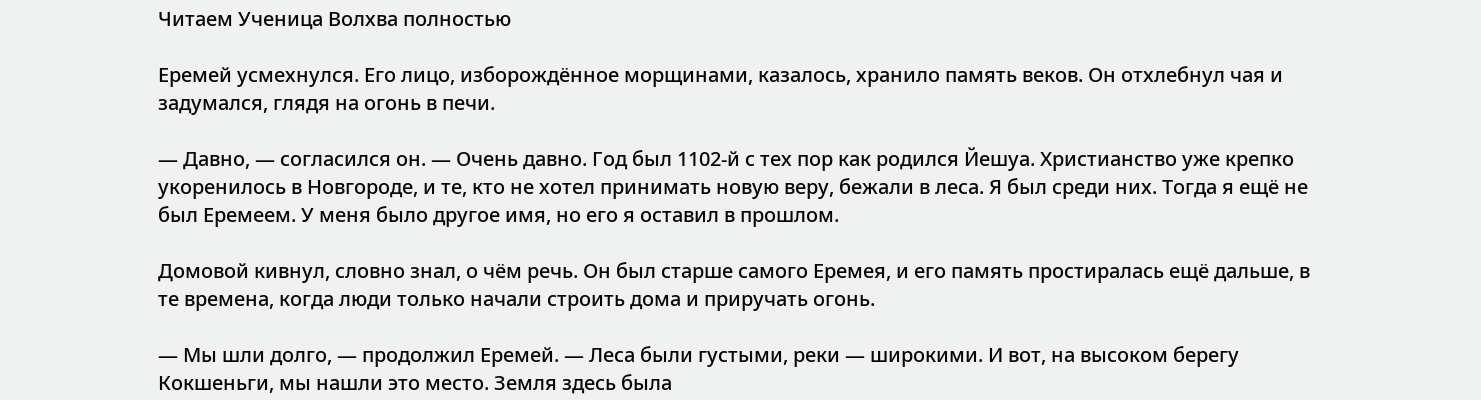Читаем Ученица Волхва полностью

Еремей усмехнулся. Его лицо, изборождённое морщинами, казалось, хранило память веков. Он отхлебнул чая и задумался, глядя на огонь в печи.

— Давно, — согласился он. — Очень давно. Год был 1102-й с тех пор как родился Йешуа. Христианство уже крепко укоренилось в Новгороде, и те, кто не хотел принимать новую веру, бежали в леса. Я был среди них. Тогда я ещё не был Еремеем. У меня было другое имя, но его я оставил в прошлом.

Домовой кивнул, словно знал, о чём речь. Он был старше самого Еремея, и его память простиралась ещё дальше, в те времена, когда люди только начали строить дома и приручать огонь.

— Мы шли долго, — продолжил Еремей. — Леса были густыми, реки — широкими. И вот, на высоком берегу Кокшеньги, мы нашли это место. Земля здесь была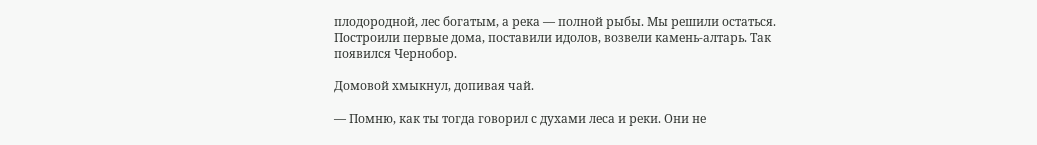плодородной, лес богатым, а река — полной рыбы. Мы решили остаться. Построили первые дома, поставили идолов, возвели камень-алтарь. Так появился Чернобор.

Домовой хмыкнул, допивая чай.

— Помню, как ты тогда говорил с духами леса и реки. Они не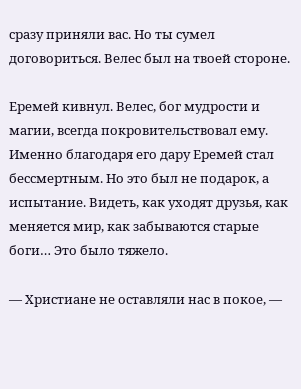сразу приняли вас. Но ты сумел договориться. Велес был на твоей стороне.

Еремей кивнул. Велес, бог мудрости и магии, всегда покровительствовал ему. Именно благодаря его дару Еремей стал бессмертным. Но это был не подарок, а испытание. Видеть, как уходят друзья, как меняется мир, как забываются старые боги… Это было тяжело.

— Христиане не оставляли нас в покое, —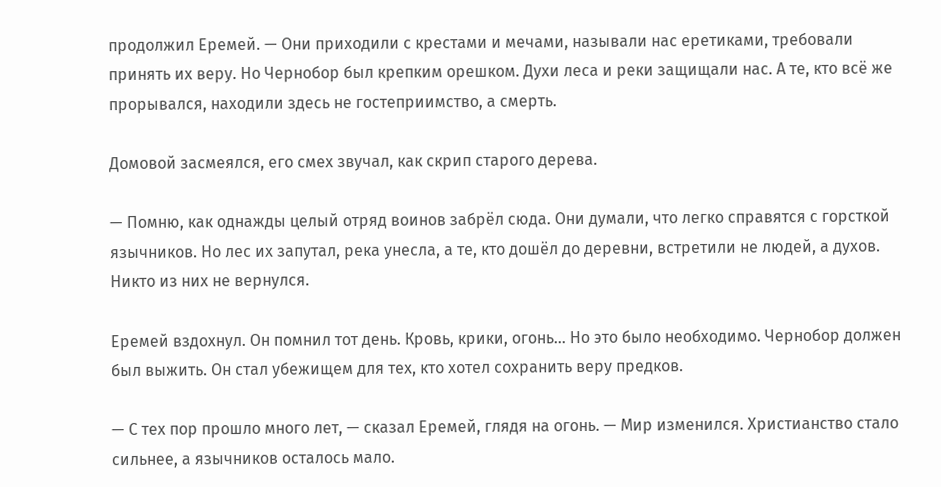продолжил Еремей. — Они приходили с крестами и мечами, называли нас еретиками, требовали принять их веру. Но Чернобор был крепким орешком. Духи леса и реки защищали нас. А те, кто всё же прорывался, находили здесь не гостеприимство, а смерть.

Домовой засмеялся, его смех звучал, как скрип старого дерева.

— Помню, как однажды целый отряд воинов забрёл сюда. Они думали, что легко справятся с горсткой язычников. Но лес их запутал, река унесла, а те, кто дошёл до деревни, встретили не людей, а духов. Никто из них не вернулся.

Еремей вздохнул. Он помнил тот день. Кровь, крики, огонь… Но это было необходимо. Чернобор должен был выжить. Он стал убежищем для тех, кто хотел сохранить веру предков.

— С тех пор прошло много лет, — сказал Еремей, глядя на огонь. — Мир изменился. Христианство стало сильнее, а язычников осталось мало.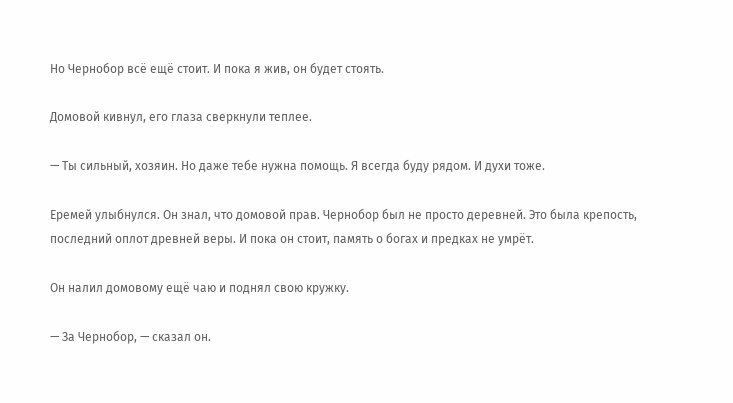Но Чернобор всё ещё стоит. И пока я жив, он будет стоять.

Домовой кивнул, его глаза сверкнули теплее.

— Ты сильный, хозяин. Но даже тебе нужна помощь. Я всегда буду рядом. И духи тоже.

Еремей улыбнулся. Он знал, что домовой прав. Чернобор был не просто деревней. Это была крепость, последний оплот древней веры. И пока он стоит, память о богах и предках не умрёт.

Он налил домовому ещё чаю и поднял свою кружку.

— За Чернобор, — сказал он.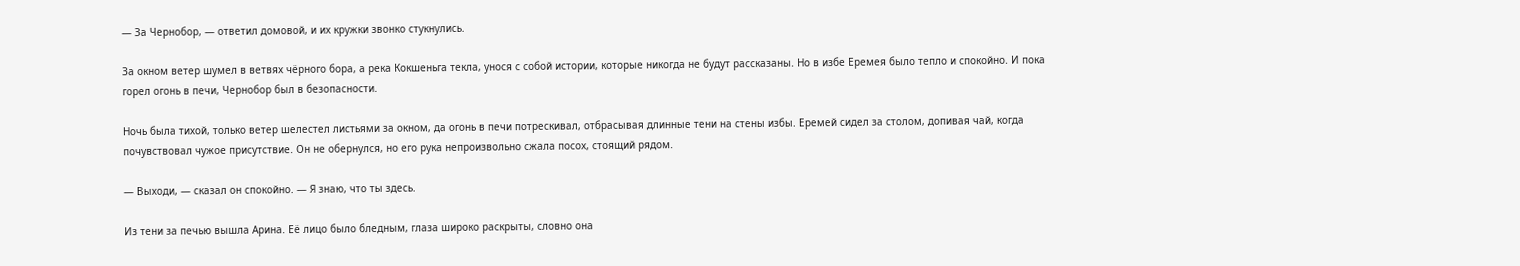— За Чернобор, — ответил домовой, и их кружки звонко стукнулись.

За окном ветер шумел в ветвях чёрного бора, а река Кокшеньга текла, унося с собой истории, которые никогда не будут рассказаны. Но в избе Еремея было тепло и спокойно. И пока горел огонь в печи, Чернобор был в безопасности.

Ночь была тихой, только ветер шелестел листьями за окном, да огонь в печи потрескивал, отбрасывая длинные тени на стены избы. Еремей сидел за столом, допивая чай, когда почувствовал чужое присутствие. Он не обернулся, но его рука непроизвольно сжала посох, стоящий рядом.

— Выходи, — сказал он спокойно. — Я знаю, что ты здесь.

Из тени за печью вышла Арина. Её лицо было бледным, глаза широко раскрыты, словно она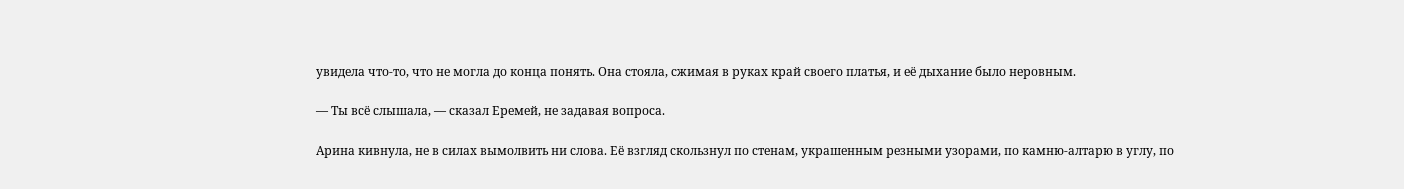увидела что-то, что не могла до конца понять. Она стояла, сжимая в руках край своего платья, и её дыхание было неровным.

— Ты всё слышала, — сказал Еремей, не задавая вопроса.

Арина кивнула, не в силах вымолвить ни слова. Её взгляд скользнул по стенам, украшенным резными узорами, по камню-алтарю в углу, по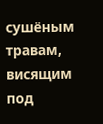сушёным травам, висящим под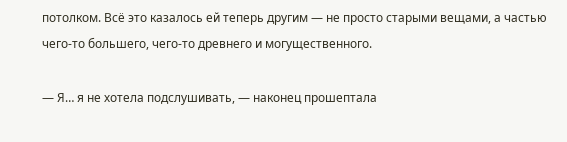потолком. Всё это казалось ей теперь другим — не просто старыми вещами, а частью чего-то большего, чего-то древнего и могущественного.

— Я… я не хотела подслушивать, — наконец прошептала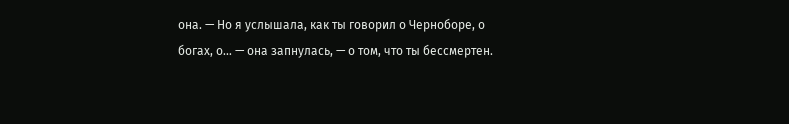она. — Но я услышала, как ты говорил о Черноборе, о богах, о… — она запнулась, — о том, что ты бессмертен.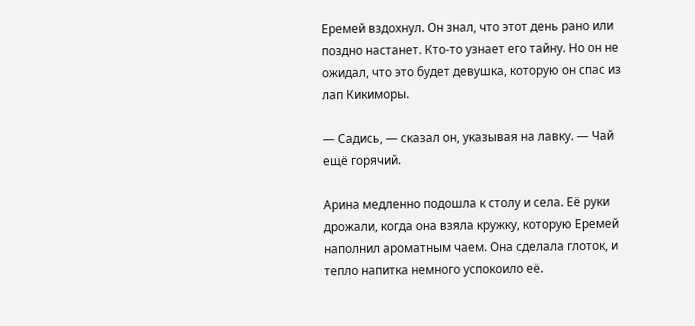Еремей вздохнул. Он знал, что этот день рано или поздно настанет. Кто-то узнает его тайну. Но он не ожидал, что это будет девушка, которую он спас из лап Кикиморы.

— Садись, — сказал он, указывая на лавку. — Чай ещё горячий.

Арина медленно подошла к столу и села. Её руки дрожали, когда она взяла кружку, которую Еремей наполнил ароматным чаем. Она сделала глоток, и тепло напитка немного успокоило её.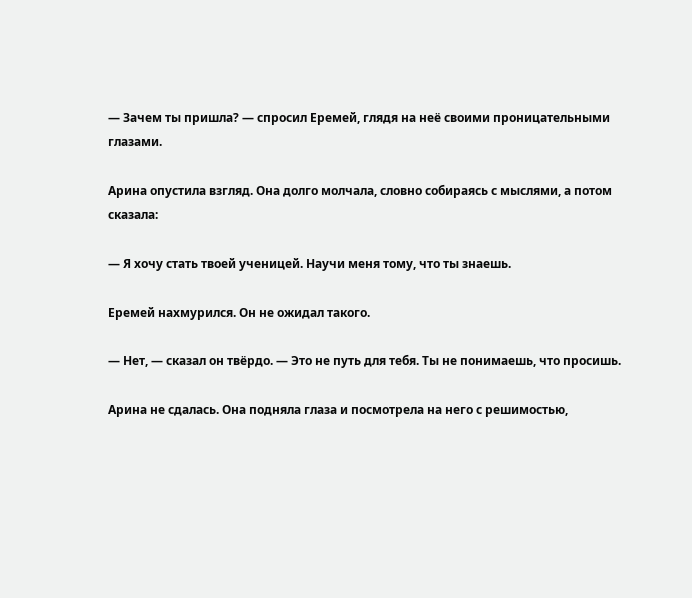— Зачем ты пришла? — спросил Еремей, глядя на неё своими проницательными глазами.

Арина опустила взгляд. Она долго молчала, словно собираясь с мыслями, а потом сказала:

— Я хочу стать твоей ученицей. Научи меня тому, что ты знаешь.

Еремей нахмурился. Он не ожидал такого.

— Нет, — сказал он твёрдо. — Это не путь для тебя. Ты не понимаешь, что просишь.

Арина не сдалась. Она подняла глаза и посмотрела на него с решимостью,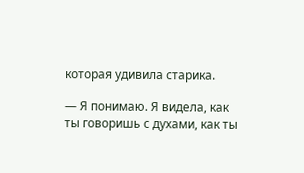которая удивила старика.

— Я понимаю. Я видела, как ты говоришь с духами, как ты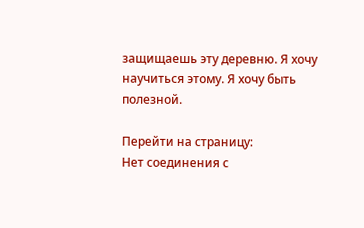защищаешь эту деревню. Я хочу научиться этому. Я хочу быть полезной.

Перейти на страницу:
Нет соединения с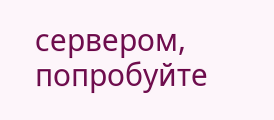сервером, попробуйте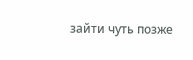зайти чуть позже